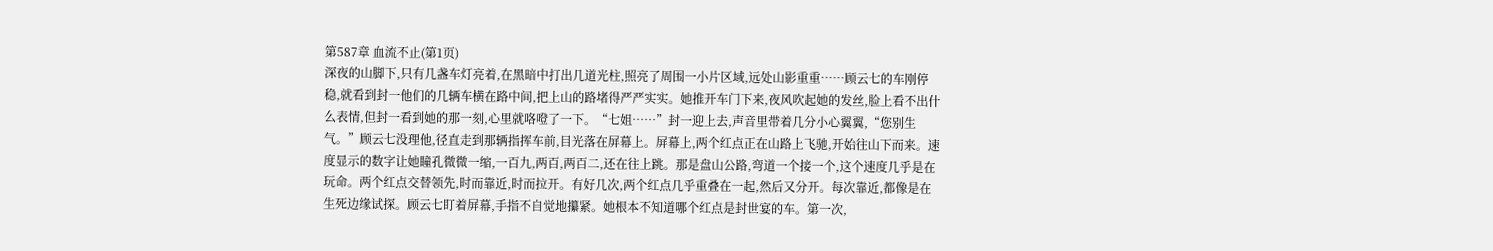第587章 血流不止(第1页)
深夜的山脚下,只有几盏车灯亮着,在黑暗中打出几道光柱,照亮了周围一小片区域,远处山影重重……顾云七的车刚停稳,就看到封一他们的几辆车横在路中间,把上山的路堵得严严实实。她推开车门下来,夜风吹起她的发丝,脸上看不出什么表情,但封一看到她的那一刻,心里就咯噔了一下。“七姐……”封一迎上去,声音里带着几分小心翼翼,“您别生气。”顾云七没理他,径直走到那辆指挥车前,目光落在屏幕上。屏幕上,两个红点正在山路上飞驰,开始往山下而来。速度显示的数字让她瞳孔微微一缩,一百九,两百,两百二,还在往上跳。那是盘山公路,弯道一个接一个,这个速度几乎是在玩命。两个红点交替领先,时而靠近,时而拉开。有好几次,两个红点几乎重叠在一起,然后又分开。每次靠近,都像是在生死边缘试探。顾云七盯着屏幕,手指不自觉地攥紧。她根本不知道哪个红点是封世宴的车。第一次,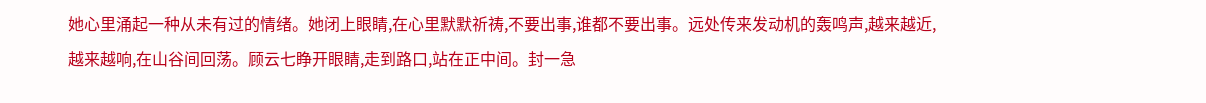她心里涌起一种从未有过的情绪。她闭上眼睛,在心里默默祈祷,不要出事,谁都不要出事。远处传来发动机的轰鸣声,越来越近,越来越响,在山谷间回荡。顾云七睁开眼睛,走到路口,站在正中间。封一急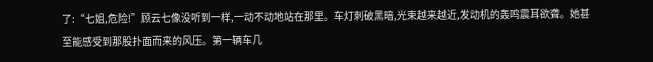了:“七姐,危险!”顾云七像没听到一样,一动不动地站在那里。车灯刺破黑暗,光束越来越近,发动机的轰鸣震耳欲聋。她甚至能感受到那股扑面而来的风压。第一辆车几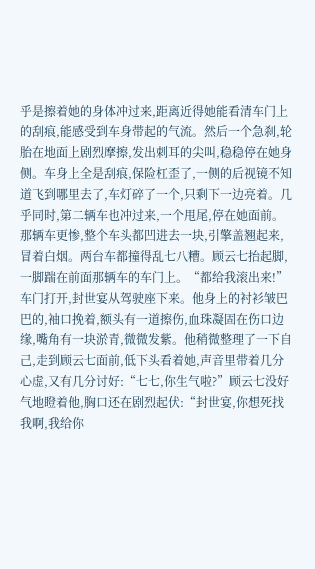乎是擦着她的身体冲过来,距离近得她能看清车门上的刮痕,能感受到车身带起的气流。然后一个急刹,轮胎在地面上剧烈摩擦,发出刺耳的尖叫,稳稳停在她身侧。车身上全是刮痕,保险杠歪了,一侧的后视镜不知道飞到哪里去了,车灯碎了一个,只剩下一边亮着。几乎同时,第二辆车也冲过来,一个甩尾,停在她面前。那辆车更惨,整个车头都凹进去一块,引擎盖翘起来,冒着白烟。两台车都撞得乱七八糟。顾云七抬起脚,一脚踹在前面那辆车的车门上。“都给我滚出来!”车门打开,封世宴从驾驶座下来。他身上的衬衫皱巴巴的,袖口挽着,额头有一道擦伤,血珠凝固在伤口边缘,嘴角有一块淤青,微微发紫。他稍微整理了一下自己,走到顾云七面前,低下头看着她,声音里带着几分心虚,又有几分讨好:“七七,你生气啦?”顾云七没好气地瞪着他,胸口还在剧烈起伏:“封世宴,你想死找我啊,我给你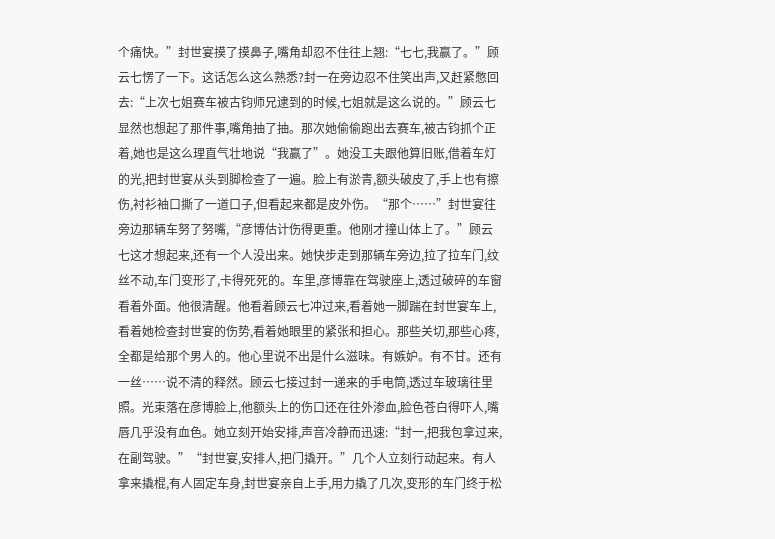个痛快。”封世宴摸了摸鼻子,嘴角却忍不住往上翘:“七七,我赢了。”顾云七愣了一下。这话怎么这么熟悉?封一在旁边忍不住笑出声,又赶紧憋回去:“上次七姐赛车被古钧师兄逮到的时候,七姐就是这么说的。”顾云七显然也想起了那件事,嘴角抽了抽。那次她偷偷跑出去赛车,被古钧抓个正着,她也是这么理直气壮地说“我赢了”。她没工夫跟他算旧账,借着车灯的光,把封世宴从头到脚检查了一遍。脸上有淤青,额头破皮了,手上也有擦伤,衬衫袖口撕了一道口子,但看起来都是皮外伤。“那个……”封世宴往旁边那辆车努了努嘴,“彦博估计伤得更重。他刚才撞山体上了。”顾云七这才想起来,还有一个人没出来。她快步走到那辆车旁边,拉了拉车门,纹丝不动,车门变形了,卡得死死的。车里,彦博靠在驾驶座上,透过破碎的车窗看着外面。他很清醒。他看着顾云七冲过来,看着她一脚踹在封世宴车上,看着她检查封世宴的伤势,看着她眼里的紧张和担心。那些关切,那些心疼,全都是给那个男人的。他心里说不出是什么滋味。有嫉妒。有不甘。还有一丝……说不清的释然。顾云七接过封一递来的手电筒,透过车玻璃往里照。光束落在彦博脸上,他额头上的伤口还在往外渗血,脸色苍白得吓人,嘴唇几乎没有血色。她立刻开始安排,声音冷静而迅速:“封一,把我包拿过来,在副驾驶。”“封世宴,安排人,把门撬开。”几个人立刻行动起来。有人拿来撬棍,有人固定车身,封世宴亲自上手,用力撬了几次,变形的车门终于松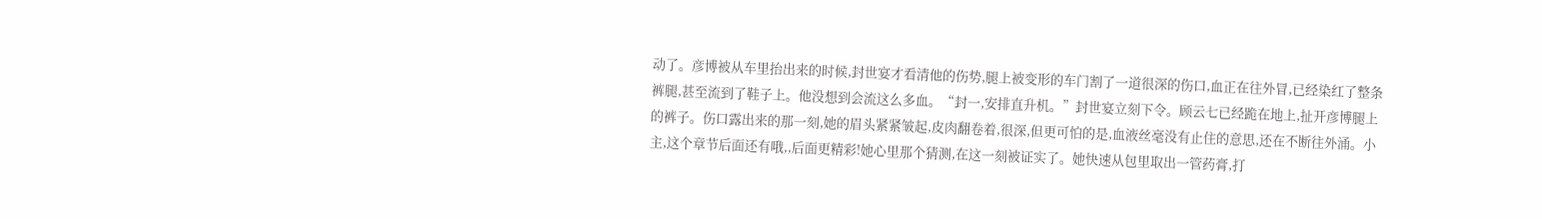动了。彦博被从车里抬出来的时候,封世宴才看清他的伤势,腿上被变形的车门割了一道很深的伤口,血正在往外冒,已经染红了整条裤腿,甚至流到了鞋子上。他没想到会流这么多血。“封一,安排直升机。”封世宴立刻下令。顾云七已经跪在地上,扯开彦博腿上的裤子。伤口露出来的那一刻,她的眉头紧紧皱起,皮肉翻卷着,很深,但更可怕的是,血液丝毫没有止住的意思,还在不断往外涌。小主,这个章节后面还有哦,,后面更精彩!她心里那个猜测,在这一刻被证实了。她快速从包里取出一管药膏,打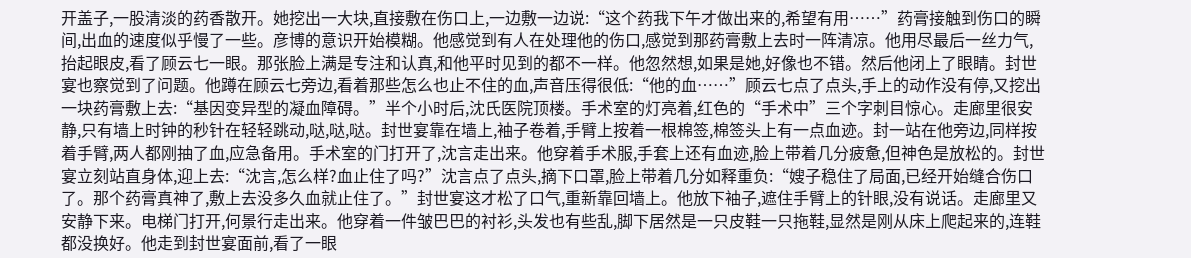开盖子,一股清淡的药香散开。她挖出一大块,直接敷在伤口上,一边敷一边说:“这个药我下午才做出来的,希望有用……”药膏接触到伤口的瞬间,出血的速度似乎慢了一些。彦博的意识开始模糊。他感觉到有人在处理他的伤口,感觉到那药膏敷上去时一阵清凉。他用尽最后一丝力气,抬起眼皮,看了顾云七一眼。那张脸上满是专注和认真,和他平时见到的都不一样。他忽然想,如果是她,好像也不错。然后他闭上了眼睛。封世宴也察觉到了问题。他蹲在顾云七旁边,看着那些怎么也止不住的血,声音压得很低:“他的血……”顾云七点了点头,手上的动作没有停,又挖出一块药膏敷上去:“基因变异型的凝血障碍。”半个小时后,沈氏医院顶楼。手术室的灯亮着,红色的“手术中”三个字刺目惊心。走廊里很安静,只有墙上时钟的秒针在轻轻跳动,哒,哒,哒。封世宴靠在墙上,袖子卷着,手臂上按着一根棉签,棉签头上有一点血迹。封一站在他旁边,同样按着手臂,两人都刚抽了血,应急备用。手术室的门打开了,沈言走出来。他穿着手术服,手套上还有血迹,脸上带着几分疲惫,但神色是放松的。封世宴立刻站直身体,迎上去:“沈言,怎么样?血止住了吗?”沈言点了点头,摘下口罩,脸上带着几分如释重负:“嫂子稳住了局面,已经开始缝合伤口了。那个药膏真神了,敷上去没多久血就止住了。”封世宴这才松了口气,重新靠回墙上。他放下袖子,遮住手臂上的针眼,没有说话。走廊里又安静下来。电梯门打开,何景行走出来。他穿着一件皱巴巴的衬衫,头发也有些乱,脚下居然是一只皮鞋一只拖鞋,显然是刚从床上爬起来的,连鞋都没换好。他走到封世宴面前,看了一眼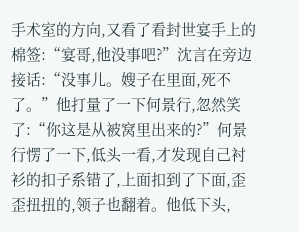手术室的方向,又看了看封世宴手上的棉签:“宴哥,他没事吧?”沈言在旁边接话:“没事儿。嫂子在里面,死不了。”他打量了一下何景行,忽然笑了:“你这是从被窝里出来的?”何景行愣了一下,低头一看,才发现自己衬衫的扣子系错了,上面扣到了下面,歪歪扭扭的,领子也翻着。他低下头,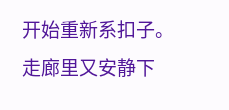开始重新系扣子。走廊里又安静下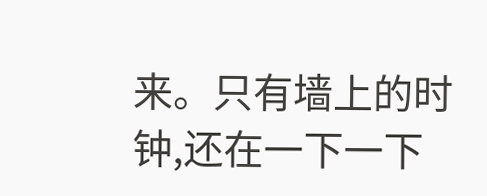来。只有墙上的时钟,还在一下一下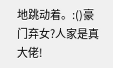地跳动着。:()豪门弃女?人家是真大佬!